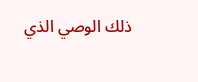ذلك الوصي الذي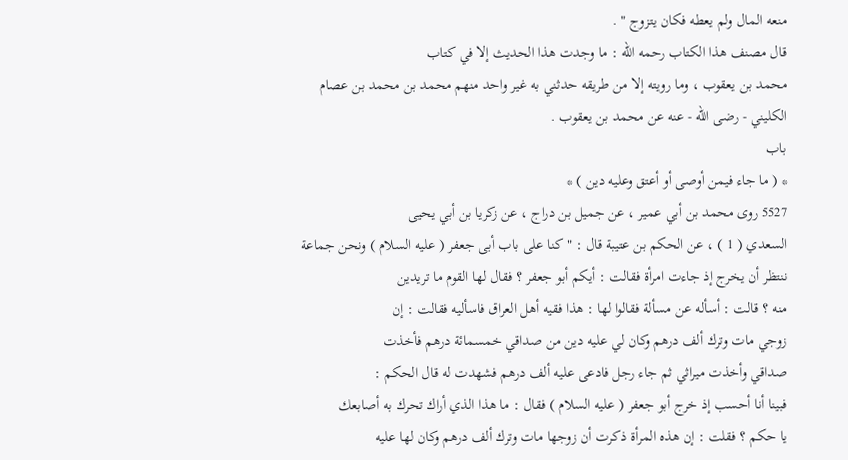منعه المال ولم يعطه فكان يتزوج " .
قال مصنف هذا الكتاب رحمه الله : ما وجدت هذا الحديث إلا في كتاب
محمد بن يعقوب ، وما رويته إلا من طريقه حدثني به غير واحد منهم محمد بن محمد بن عصام
الكليني - رضى الله - عنه عن محمد بن يعقوب .
باب
* ( ما جاء فيمن أوصى أو أعتق وعليه دين ) *
5527 روى محمد بن أبي عمير ، عن جميل بن دراج ، عن زكريا بن أبي يحيى
السعدي ( 1 ) ، عن الحكم بن عتيبة قال : " كنا على باب أبى جعفر ( عليه السلام ) ونحن جماعة
ننتظر أن يخرج إذ جاءت امرأة فقالت : أيكم أبو جعفر ؟ فقال لها القوم ما تريدين
منه ؟ قالت : أسأله عن مسألة فقالوا لها : هذا فقيه أهل العراق فاسأليه فقالت : إن
زوجي مات وترك ألف درهم وكان لي عليه دين من صداقي خمسمائة درهم فأخذت
صداقي وأخذت ميراثي ثم جاء رجل فادعى عليه ألف درهم فشهدت له قال الحكم :
فبينا أنا أحسب إذ خرج أبو جعفر ( عليه السلام ) فقال : ما هذا الذي أراك تحرك به أصابعك
يا حكم ؟ فقلت : إن هذه المرأة ذكرت أن زوجها مات وترك ألف درهم وكان لها عليه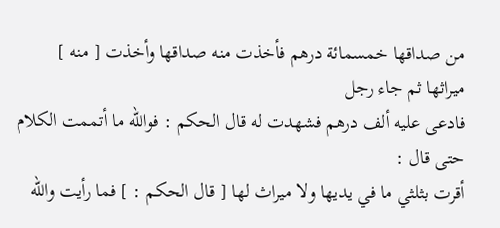من صداقها خمسمائة درهم فأخذت منه صداقها وأخذت [ منه ] ميراثها ثم جاء رجل
فادعى عليه ألف درهم فشهدت له قال الحكم : فوالله ما أتممت الكلام حتى قال :
أقرت بثلثي ما في يديها ولا ميراث لها [ قال الحكم : ] فما رأيت والله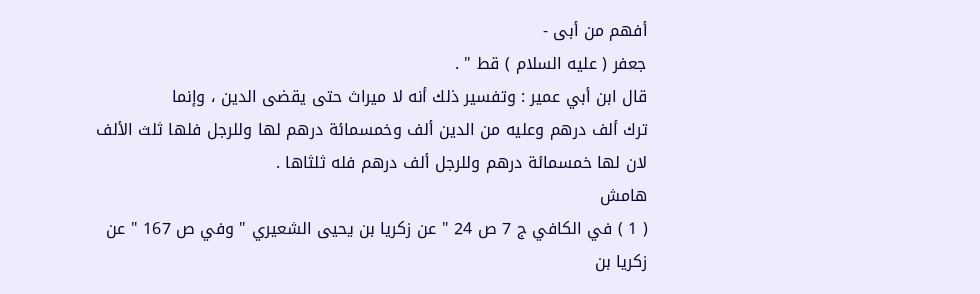أفهم من أبى -
جعفر ( عليه السلام ) قط " .
قال ابن أبي عمير : وتفسير ذلك أنه لا ميراث حتى يقضى الدين ، وإنما
ترك ألف درهم وعليه من الدين ألف وخمسمائة درهم لها وللرجل فلها ثلث الألف
لان لها خمسمائة درهم وللرجل ألف درهم فله ثلثاها .
هامش
( 1 ) في الكافي ج 7 ص 24 " عن زكريا بن يحيى الشعيري " وفي ص 167 " عن
زكريا بن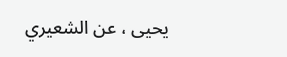يحيى ، عن الشعيري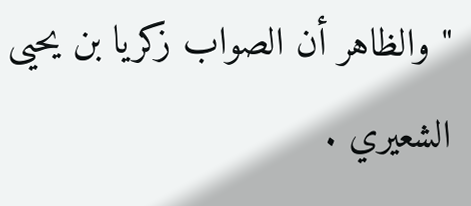" والظاهر أن الصواب زكريا بن يحيى الشعيري .